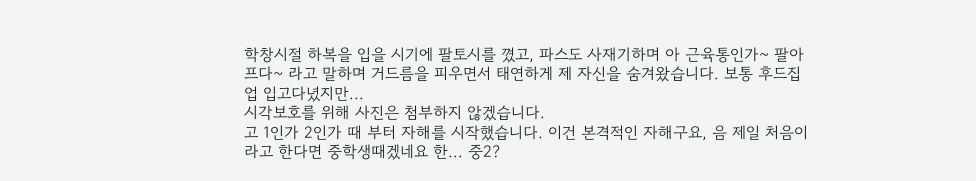학창시절 하복을 입을 시기에 팔토시를 꼈고, 파스도 사재기하며 아 근육통인가~ 팔아프다~ 라고 말하며 거드름을 피우면서 태연하게 제 자신을 숨겨왔습니다. 보통 후드집업 입고다녔지만...
시각보호를 위해 사진은 첨부하지 않겠습니다.
고 1인가 2인가 때 부터 자해를 시작했습니다. 이건 본격적인 자해구요, 음 제일 처음이라고 한다면 중학생때겠네요 한... 중2?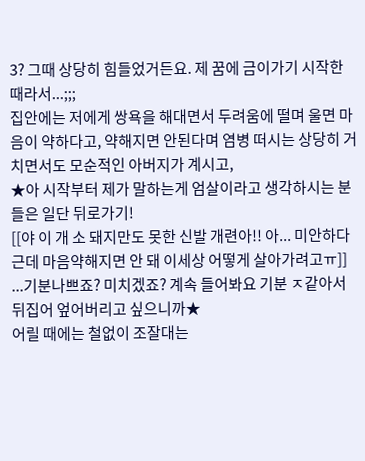3? 그때 상당히 힘들었거든요. 제 꿈에 금이가기 시작한 때라서...;;;
집안에는 저에게 쌍욕을 해대면서 두려움에 떨며 울면 마음이 약하다고, 약해지면 안된다며 염병 떠시는 상당히 거치면서도 모순적인 아버지가 계시고,
★아 시작부터 제가 말하는게 엄살이라고 생각하시는 분들은 일단 뒤로가기!
[[야 이 개 소 돼지만도 못한 신발 개련아!! 아... 미안하다 근데 마음약해지면 안 돼 이세상 어떻게 살아가려고ㅠ]]
...기분나쁘죠? 미치겠죠? 계속 들어봐요 기분 ㅈ같아서 뒤집어 엎어버리고 싶으니까★
어릴 때에는 철없이 조잘대는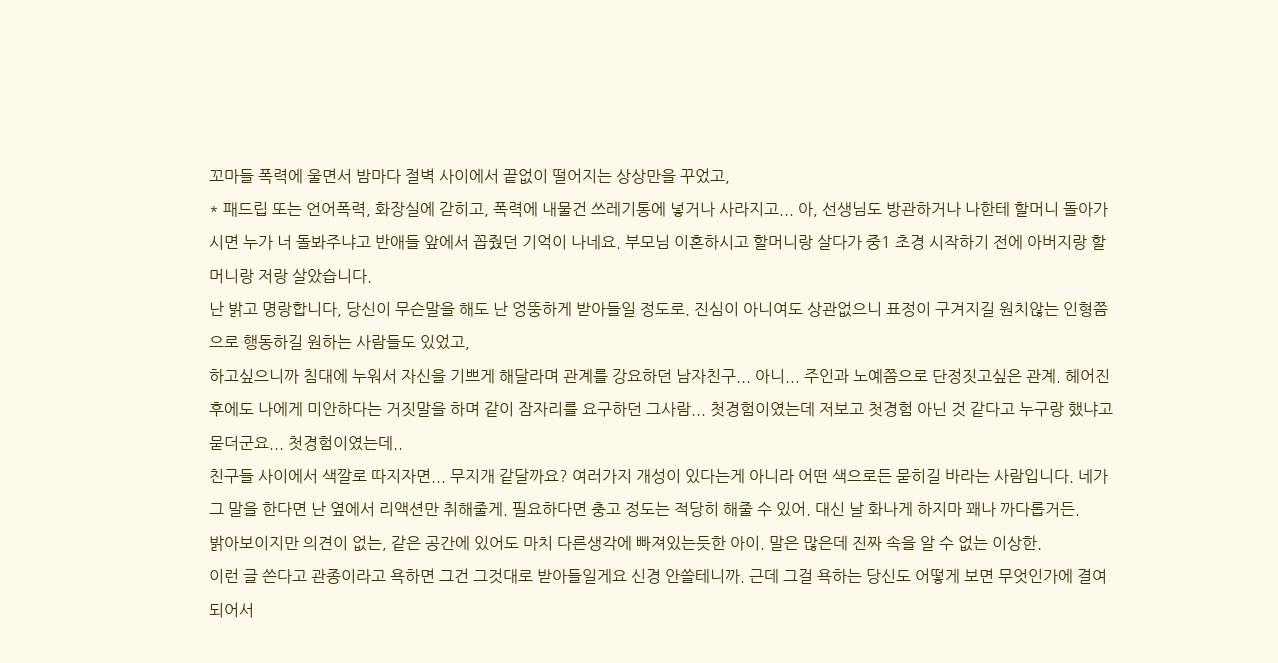꼬마들 폭력에 울면서 밤마다 절벽 사이에서 끝없이 떨어지는 상상만을 꾸었고,
* 패드립 또는 언어폭력, 화장실에 갇히고, 폭력에 내물건 쓰레기통에 넣거나 사라지고... 아, 선생님도 방관하거나 나한테 할머니 돌아가시면 누가 너 돌봐주냐고 반애들 앞에서 꼽줬던 기억이 나네요. 부모님 이혼하시고 할머니랑 살다가 중1 초경 시작하기 전에 아버지랑 할머니랑 저랑 살았습니다.
난 밝고 명랑합니다, 당신이 무슨말을 해도 난 엉뚱하게 받아들일 정도로. 진심이 아니여도 상관없으니 표정이 구겨지길 원치않는 인형쯤으로 행동하길 원하는 사람들도 있었고,
하고싶으니까 침대에 누워서 자신을 기쁘게 해달라며 관계를 강요하던 남자친구... 아니... 주인과 노예쯤으로 단정짓고싶은 관계. 헤어진 후에도 나에게 미안하다는 거짓말을 하며 같이 잠자리를 요구하던 그사람... 첫경험이였는데 저보고 첫경험 아닌 것 같다고 누구랑 했냐고 묻더군요... 첫경험이였는데..
친구들 사이에서 색깔로 따지자면... 무지개 같달까요? 여러가지 개성이 있다는게 아니라 어떤 색으로든 묻히길 바라는 사람입니다. 네가 그 말을 한다면 난 옆에서 리액션만 취해줄게. 필요하다면 충고 정도는 적당히 해줄 수 있어. 대신 날 화나게 하지마 꽤나 까다롭거든.
밝아보이지만 의견이 없는, 같은 공간에 있어도 마치 다른생각에 빠져있는듯한 아이. 말은 많은데 진짜 속을 알 수 없는 이상한.
이런 글 쓴다고 관종이라고 욕하면 그건 그것대로 받아들일게요 신경 안쓸테니까. 근데 그걸 욕하는 당신도 어떻게 보면 무엇인가에 결여되어서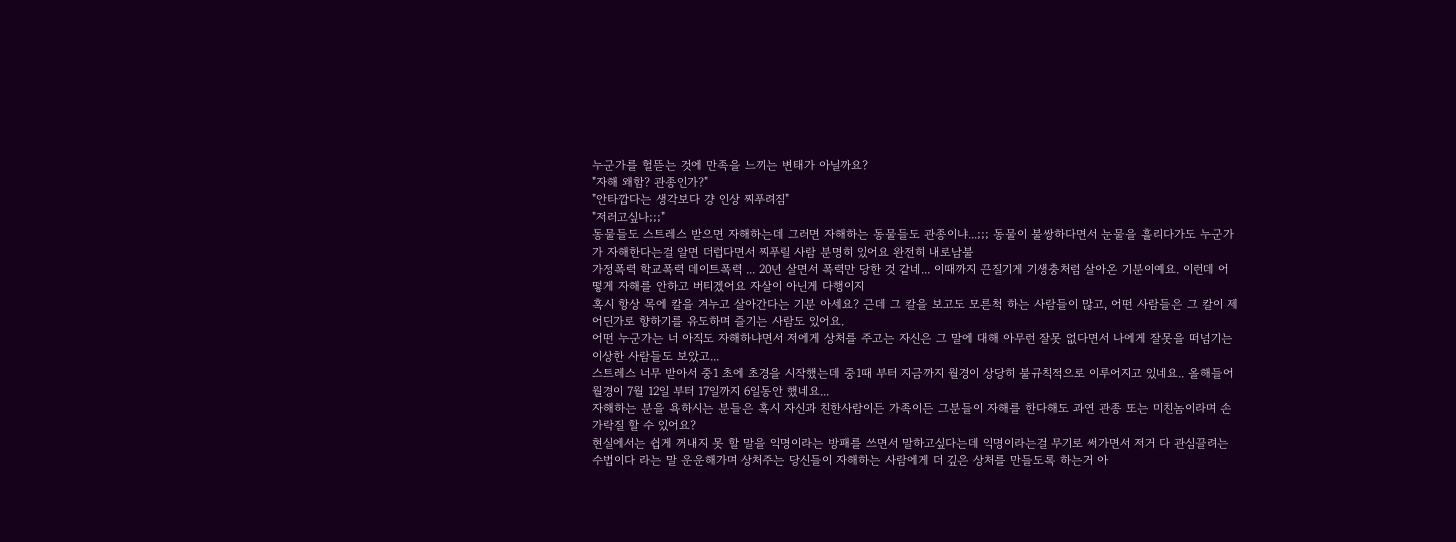누군가를 헐뜯는 것에 만족을 느끼는 변태가 아닐까요?
"자해 왜함? 관종인가?"
"안타깝다는 생각보다 걍 인상 찌푸려짐"
"저러고싶나;;;"
동물들도 스트레스 받으면 자해하는데 그러면 자해하는 동물들도 관종이냐...;;; 동물이 불쌍하다면서 눈물을 흘리다가도 누군가가 자해한다는걸 알면 더럽다면서 찌푸릴 사람 분명히 있어요 완전히 내로남불
가정폭력 학교폭력 데이트폭력 ... 20년 살면서 폭력만 당한 것 같네... 이때까지 끈질기게 기생충처럼 살아온 기분이예요. 이런데 어떻게 자해를 안하고 버티겠어요 자살이 아닌게 다행이지
혹시 항상 목에 칼을 겨누고 살아간다는 기분 아세요? 근데 그 칼을 보고도 모른척 하는 사람들이 많고, 어떤 사람들은 그 칼이 제 어딘가로 향하기를 유도하며 즐기는 사람도 있어요.
어떤 누군가는 너 아직도 자해하냐면서 저에게 상처를 주고는 자신은 그 말에 대해 아무런 잘못 없다면서 나에게 잘못을 떠넘기는 이상한 사람들도 보았고...
스트레스 너무 받아서 중1 초에 초경을 시작했는데 중1때 부터 지금까지 월경이 상당히 불규칙적으로 이루어지고 있네요.. 올해들어 월경이 7월 12일 부터 17일까지 6일동안 했네요...
자해하는 분을 욕하시는 분들은 혹시 자신과 친한사람이든 가족이든 그분들이 자해를 한다해도 과연 관종 또는 미친놈이라며 손가락질 할 수 있어요?
현실에서는 쉽게 꺼내지 못 할 말을 익명이라는 방패를 쓰면서 말하고싶다는데 익명이라는걸 무기로 써가면서 저거 다 관심끌려는 수법이다 라는 말 운운해가며 상처주는 당신들이 자해하는 사람에게 더 깊은 상처를 만들도록 하는거 아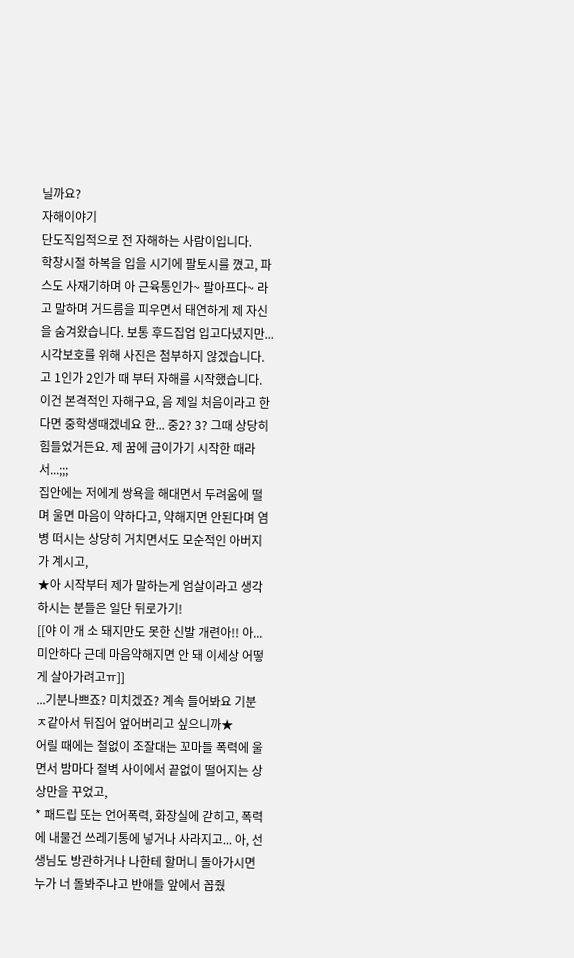닐까요?
자해이야기
단도직입적으로 전 자해하는 사람이입니다.
학창시절 하복을 입을 시기에 팔토시를 꼈고, 파스도 사재기하며 아 근육통인가~ 팔아프다~ 라고 말하며 거드름을 피우면서 태연하게 제 자신을 숨겨왔습니다. 보통 후드집업 입고다녔지만...
시각보호를 위해 사진은 첨부하지 않겠습니다.
고 1인가 2인가 때 부터 자해를 시작했습니다. 이건 본격적인 자해구요, 음 제일 처음이라고 한다면 중학생때겠네요 한... 중2? 3? 그때 상당히 힘들었거든요. 제 꿈에 금이가기 시작한 때라서...;;;
집안에는 저에게 쌍욕을 해대면서 두려움에 떨며 울면 마음이 약하다고, 약해지면 안된다며 염병 떠시는 상당히 거치면서도 모순적인 아버지가 계시고,
★아 시작부터 제가 말하는게 엄살이라고 생각하시는 분들은 일단 뒤로가기!
[[야 이 개 소 돼지만도 못한 신발 개련아!! 아... 미안하다 근데 마음약해지면 안 돼 이세상 어떻게 살아가려고ㅠ]]
...기분나쁘죠? 미치겠죠? 계속 들어봐요 기분 ㅈ같아서 뒤집어 엎어버리고 싶으니까★
어릴 때에는 철없이 조잘대는 꼬마들 폭력에 울면서 밤마다 절벽 사이에서 끝없이 떨어지는 상상만을 꾸었고,
* 패드립 또는 언어폭력, 화장실에 갇히고, 폭력에 내물건 쓰레기통에 넣거나 사라지고... 아, 선생님도 방관하거나 나한테 할머니 돌아가시면 누가 너 돌봐주냐고 반애들 앞에서 꼽줬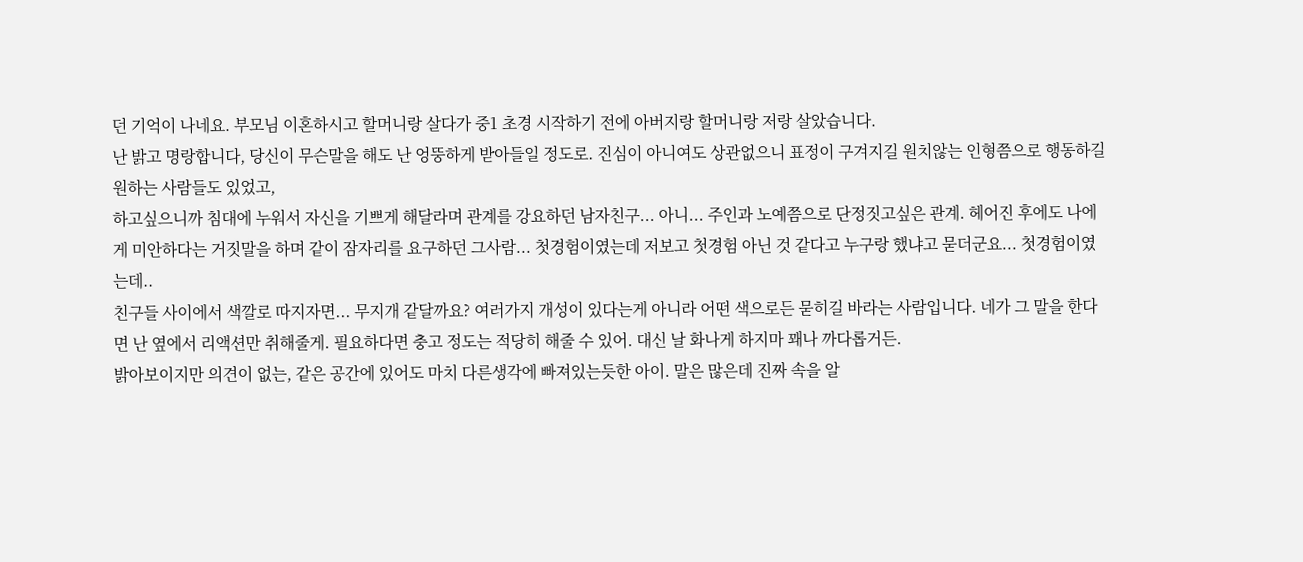던 기억이 나네요. 부모님 이혼하시고 할머니랑 살다가 중1 초경 시작하기 전에 아버지랑 할머니랑 저랑 살았습니다.
난 밝고 명랑합니다, 당신이 무슨말을 해도 난 엉뚱하게 받아들일 정도로. 진심이 아니여도 상관없으니 표정이 구겨지길 원치않는 인형쯤으로 행동하길 원하는 사람들도 있었고,
하고싶으니까 침대에 누워서 자신을 기쁘게 해달라며 관계를 강요하던 남자친구... 아니... 주인과 노예쯤으로 단정짓고싶은 관계. 헤어진 후에도 나에게 미안하다는 거짓말을 하며 같이 잠자리를 요구하던 그사람... 첫경험이였는데 저보고 첫경험 아닌 것 같다고 누구랑 했냐고 묻더군요... 첫경험이였는데..
친구들 사이에서 색깔로 따지자면... 무지개 같달까요? 여러가지 개성이 있다는게 아니라 어떤 색으로든 묻히길 바라는 사람입니다. 네가 그 말을 한다면 난 옆에서 리액션만 취해줄게. 필요하다면 충고 정도는 적당히 해줄 수 있어. 대신 날 화나게 하지마 꽤나 까다롭거든.
밝아보이지만 의견이 없는, 같은 공간에 있어도 마치 다른생각에 빠져있는듯한 아이. 말은 많은데 진짜 속을 알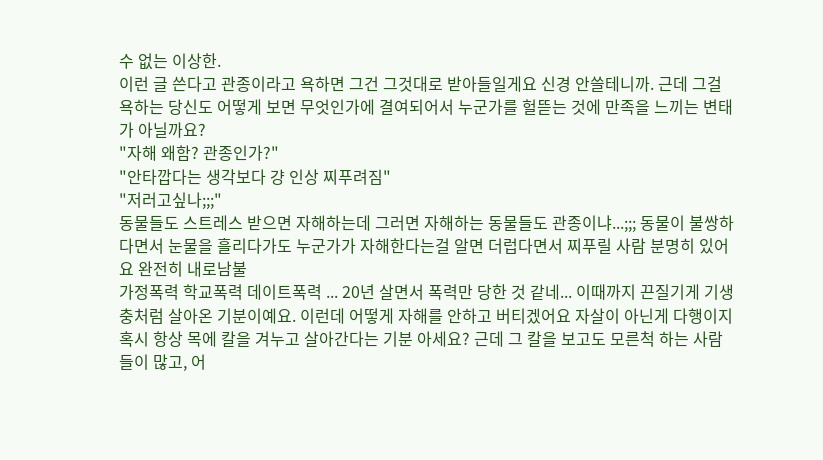수 없는 이상한.
이런 글 쓴다고 관종이라고 욕하면 그건 그것대로 받아들일게요 신경 안쓸테니까. 근데 그걸 욕하는 당신도 어떻게 보면 무엇인가에 결여되어서 누군가를 헐뜯는 것에 만족을 느끼는 변태가 아닐까요?
"자해 왜함? 관종인가?"
"안타깝다는 생각보다 걍 인상 찌푸려짐"
"저러고싶나;;;"
동물들도 스트레스 받으면 자해하는데 그러면 자해하는 동물들도 관종이냐...;;; 동물이 불쌍하다면서 눈물을 흘리다가도 누군가가 자해한다는걸 알면 더럽다면서 찌푸릴 사람 분명히 있어요 완전히 내로남불
가정폭력 학교폭력 데이트폭력 ... 20년 살면서 폭력만 당한 것 같네... 이때까지 끈질기게 기생충처럼 살아온 기분이예요. 이런데 어떻게 자해를 안하고 버티겠어요 자살이 아닌게 다행이지
혹시 항상 목에 칼을 겨누고 살아간다는 기분 아세요? 근데 그 칼을 보고도 모른척 하는 사람들이 많고, 어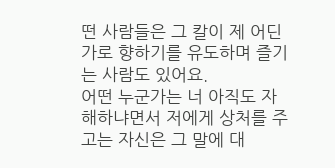떤 사람들은 그 칼이 제 어딘가로 향하기를 유도하며 즐기는 사람도 있어요.
어떤 누군가는 너 아직도 자해하냐면서 저에게 상처를 주고는 자신은 그 말에 대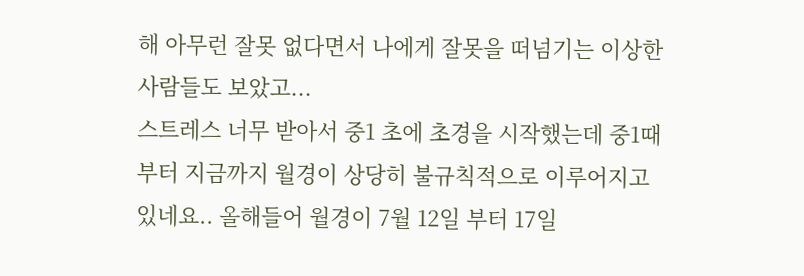해 아무런 잘못 없다면서 나에게 잘못을 떠넘기는 이상한 사람들도 보았고...
스트레스 너무 받아서 중1 초에 초경을 시작했는데 중1때 부터 지금까지 월경이 상당히 불규칙적으로 이루어지고 있네요.. 올해들어 월경이 7월 12일 부터 17일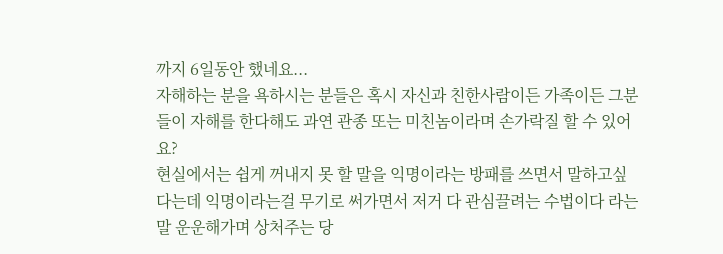까지 6일동안 했네요...
자해하는 분을 욕하시는 분들은 혹시 자신과 친한사람이든 가족이든 그분들이 자해를 한다해도 과연 관종 또는 미친놈이라며 손가락질 할 수 있어요?
현실에서는 쉽게 꺼내지 못 할 말을 익명이라는 방패를 쓰면서 말하고싶다는데 익명이라는걸 무기로 써가면서 저거 다 관심끌려는 수법이다 라는 말 운운해가며 상처주는 당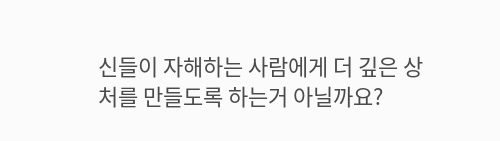신들이 자해하는 사람에게 더 깊은 상처를 만들도록 하는거 아닐까요?